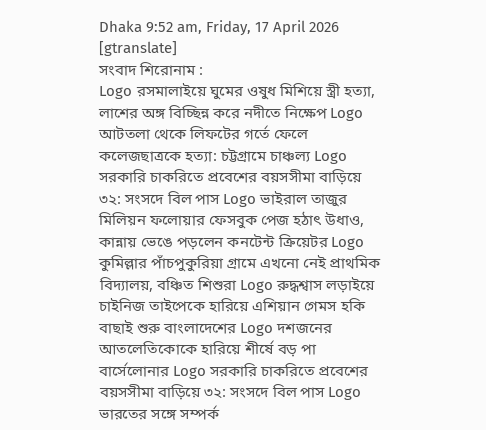Dhaka 9:52 am, Friday, 17 April 2026
[gtranslate]
সংবাদ শিরোনাম :
Logo রসমালাইয়ে ঘুমের ওষুধ মিশিয়ে স্ত্রী হত্যা, লাশের অঙ্গ বিচ্ছিন্ন করে নদীতে নিক্ষেপ Logo আটতলা থেকে লিফটের গর্তে ফেলে কলেজছাত্রকে হত্যা: চট্টগ্রামে চাঞ্চল্য Logo সরকারি চাকরিতে প্রবেশের বয়সসীমা বাড়িয়ে ৩২: সংসদে বিল পাস Logo ভাইরাল তাজুর মিলিয়ন ফলোয়ার ফেসবুক পেজ হঠাৎ উধাও, কান্নায় ভেঙে পড়লেন কনটেন্ট ক্রিয়েটর Logo কুমিল্লার পাঁচপুকুরিয়া গ্রামে এখনো নেই প্রাথমিক বিদ্যালয়, বঞ্চিত শিশুরা Logo রুদ্ধশ্বাস লড়াইয়ে চাইনিজ তাইপেকে হারিয়ে এশিয়ান গেমস হকি বাছাই শুরু বাংলাদেশের Logo দশজনের আতলেতিকোকে হারিয়ে শীর্ষে বড় পা বার্সেলোনার Logo সরকারি চাকরিতে প্রবেশের বয়সসীমা বাড়িয়ে ৩২: সংসদে বিল পাস Logo ভারতের সঙ্গে সম্পর্ক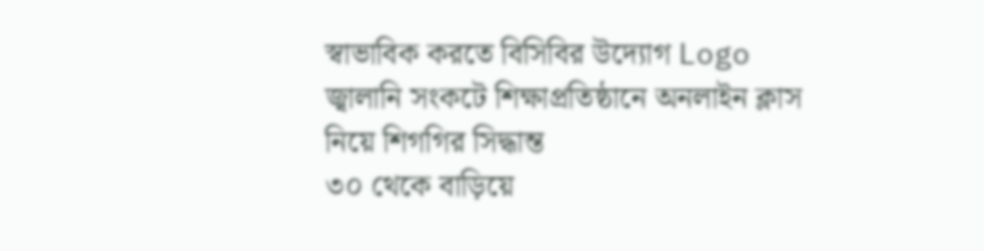স্বাভাবিক করতে বিসিবির উদ্যোগ Logo জ্বালানি সংকটে শিক্ষাপ্রতিষ্ঠানে অনলাইন ক্লাস নিয়ে শিগগির সিদ্ধান্ত
৩০ থেকে বাড়িয়ে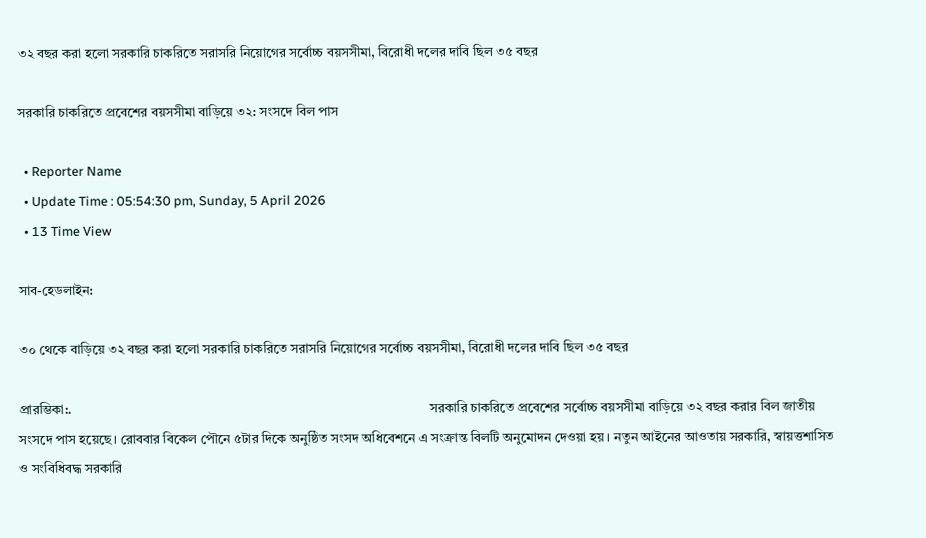৩২ বছর করা হলো সরকারি চাকরিতে সরাসরি নিয়োগের সর্বোচ্চ বয়সসীমা, বিরোধী দলের দাবি ছিল ৩৫ বছর

সরকারি চাকরিতে প্রবেশের বয়সসীমা বাড়িয়ে ৩২: সংসদে বিল পাস

  • Reporter Name
  • Update Time : 05:54:30 pm, Sunday, 5 April 2026
  • 13 Time View

সাব-হেডলাইন:

৩০ থেকে বাড়িয়ে ৩২ বছর করা হলো সরকারি চাকরিতে সরাসরি নিয়োগের সর্বোচ্চ বয়সসীমা, বিরোধী দলের দাবি ছিল ৩৫ বছর

প্রারম্ভিকা:.                                                                                                          সরকারি চাকরিতে প্রবেশের সর্বোচ্চ বয়সসীমা বাড়িয়ে ৩২ বছর করার বিল জাতীয় সংসদে পাস হয়েছে। রোববার বিকেল পৌনে ৫টার দিকে অনুষ্ঠিত সংসদ অধিবেশনে এ সংক্রান্ত বিলটি অনুমোদন দেওয়া হয়। নতুন আইনের আওতায় সরকারি, স্বায়ত্তশাসিত ও সংবিধিবদ্ধ সরকারি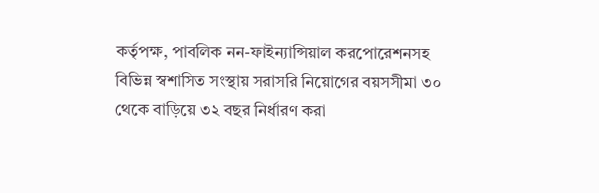কর্তৃপক্ষ, পাবলিক নন-ফাইন্যান্সিয়াল করপোরেশনসহ বিভিন্ন স্বশাসিত সংস্থায় সরাসরি নিয়োগের বয়সসীমা ৩০ থেকে বাড়িয়ে ৩২ বছর নির্ধারণ করা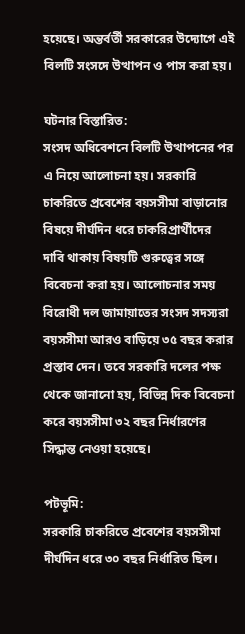হয়েছে। অন্তর্বর্তী সরকারের উদ্যোগে এই বিলটি সংসদে উত্থাপন ও পাস করা হয়।

ঘটনার বিস্তারিত:
সংসদ অধিবেশনে বিলটি উত্থাপনের পর এ নিয়ে আলোচনা হয়। সরকারি চাকরিতে প্রবেশের বয়সসীমা বাড়ানোর বিষয়ে দীর্ঘদিন ধরে চাকরিপ্রার্থীদের দাবি থাকায় বিষয়টি গুরুত্বের সঙ্গে বিবেচনা করা হয়। আলোচনার সময় বিরোধী দল জামায়াতের সংসদ সদস্যরা বয়সসীমা আরও বাড়িয়ে ৩৫ বছর করার প্রস্তাব দেন। তবে সরকারি দলের পক্ষ থেকে জানানো হয়, বিভিন্ন দিক বিবেচনা করে বয়সসীমা ৩২ বছর নির্ধারণের সিদ্ধান্ত নেওয়া হয়েছে।

পটভূমি:
সরকারি চাকরিতে প্রবেশের বয়সসীমা দীর্ঘদিন ধরে ৩০ বছর নির্ধারিত ছিল।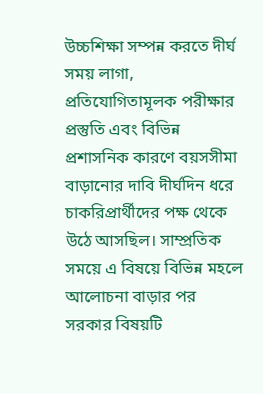উচ্চশিক্ষা সম্পন্ন করতে দীর্ঘ সময় লাগা, প্রতিযোগিতামূলক পরীক্ষার প্রস্তুতি এবং বিভিন্ন প্রশাসনিক কারণে বয়সসীমা বাড়ানোর দাবি দীর্ঘদিন ধরে চাকরিপ্রার্থীদের পক্ষ থেকে উঠে আসছিল। সাম্প্রতিক সময়ে এ বিষয়ে বিভিন্ন মহলে আলোচনা বাড়ার পর সরকার বিষয়টি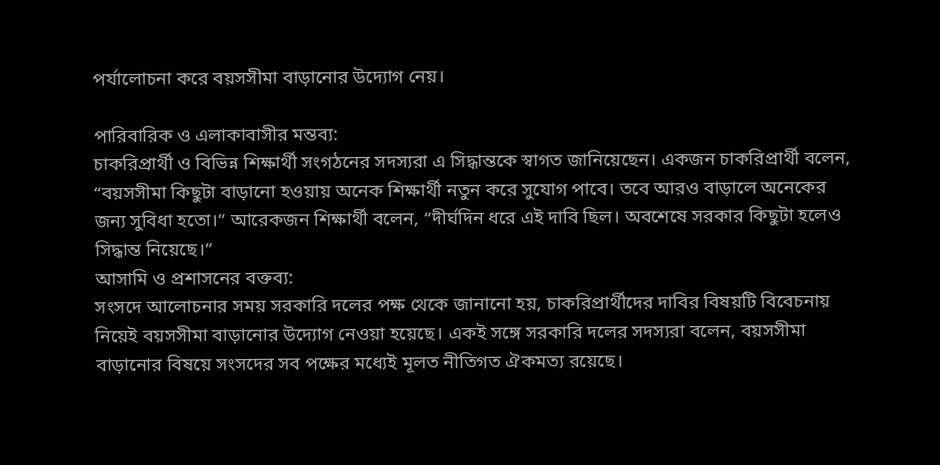পর্যালোচনা করে বয়সসীমা বাড়ানোর উদ্যোগ নেয়।

পারিবারিক ও এলাকাবাসীর মন্তব্য:
চাকরিপ্রার্থী ও বিভিন্ন শিক্ষার্থী সংগঠনের সদস্যরা এ সিদ্ধান্তকে স্বাগত জানিয়েছেন। একজন চাকরিপ্রার্থী বলেন, “বয়সসীমা কিছুটা বাড়ানো হওয়ায় অনেক শিক্ষার্থী নতুন করে সুযোগ পাবে। তবে আরও বাড়ালে অনেকের জন্য সুবিধা হতো।” আরেকজন শিক্ষার্থী বলেন, “দীর্ঘদিন ধরে এই দাবি ছিল। অবশেষে সরকার কিছুটা হলেও সিদ্ধান্ত নিয়েছে।”
আসামি ও প্রশাসনের বক্তব্য:
সংসদে আলোচনার সময় সরকারি দলের পক্ষ থেকে জানানো হয়, চাকরিপ্রার্থীদের দাবির বিষয়টি বিবেচনায় নিয়েই বয়সসীমা বাড়ানোর উদ্যোগ নেওয়া হয়েছে। একই সঙ্গে সরকারি দলের সদস্যরা বলেন, বয়সসীমা বাড়ানোর বিষয়ে সংসদের সব পক্ষের মধ্যেই মূলত নীতিগত ঐকমত্য রয়েছে।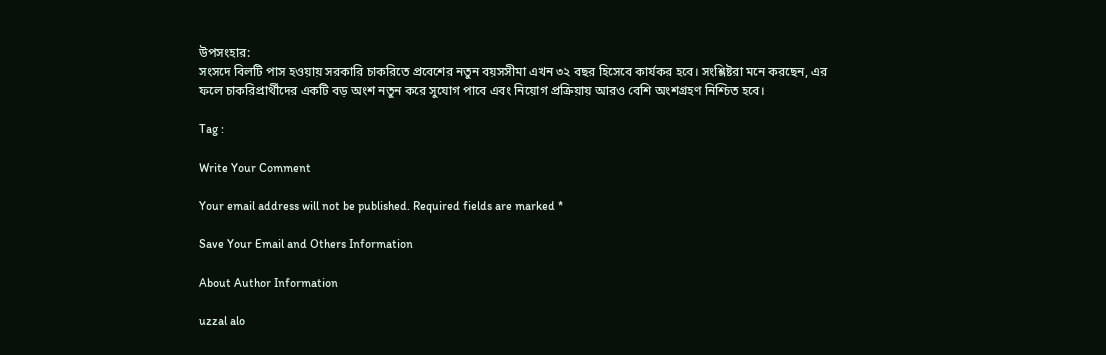উপসংহার:
সংসদে বিলটি পাস হওয়ায় সরকারি চাকরিতে প্রবেশের নতুন বয়সসীমা এখন ৩২ বছর হিসেবে কার্যকর হবে। সংশ্লিষ্টরা মনে করছেন, এর ফলে চাকরিপ্রার্থীদের একটি বড় অংশ নতুন করে সুযোগ পাবে এবং নিয়োগ প্রক্রিয়ায় আরও বেশি অংশগ্রহণ নিশ্চিত হবে।

Tag :

Write Your Comment

Your email address will not be published. Required fields are marked *

Save Your Email and Others Information

About Author Information

uzzal alo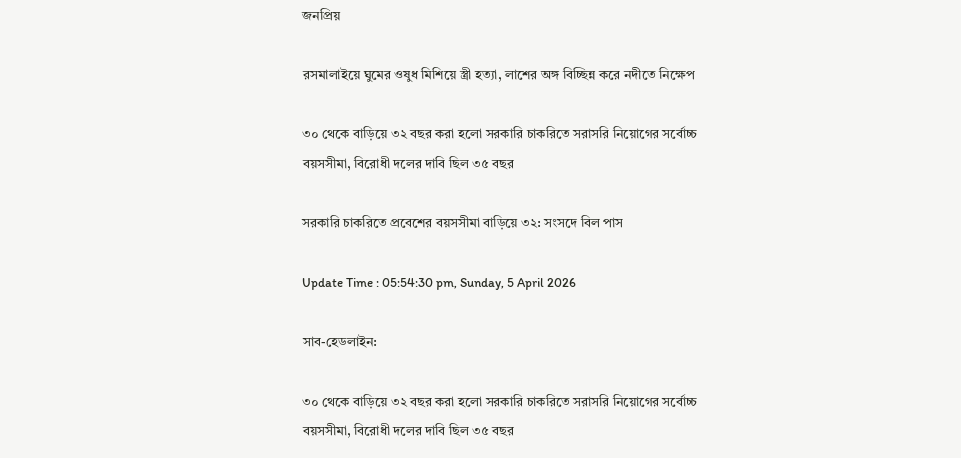জনপ্রিয়

রসমালাইয়ে ঘুমের ওষুধ মিশিয়ে স্ত্রী হত্যা, লাশের অঙ্গ বিচ্ছিন্ন করে নদীতে নিক্ষেপ

৩০ থেকে বাড়িয়ে ৩২ বছর করা হলো সরকারি চাকরিতে সরাসরি নিয়োগের সর্বোচ্চ বয়সসীমা, বিরোধী দলের দাবি ছিল ৩৫ বছর

সরকারি চাকরিতে প্রবেশের বয়সসীমা বাড়িয়ে ৩২: সংসদে বিল পাস

Update Time : 05:54:30 pm, Sunday, 5 April 2026

সাব-হেডলাইন:

৩০ থেকে বাড়িয়ে ৩২ বছর করা হলো সরকারি চাকরিতে সরাসরি নিয়োগের সর্বোচ্চ বয়সসীমা, বিরোধী দলের দাবি ছিল ৩৫ বছর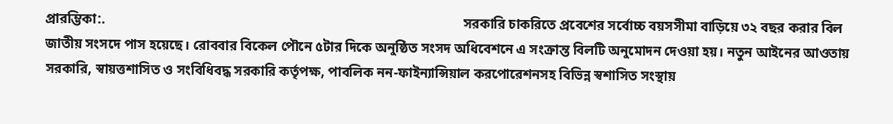প্রারম্ভিকা:.                                                                                                          সরকারি চাকরিতে প্রবেশের সর্বোচ্চ বয়সসীমা বাড়িয়ে ৩২ বছর করার বিল জাতীয় সংসদে পাস হয়েছে। রোববার বিকেল পৌনে ৫টার দিকে অনুষ্ঠিত সংসদ অধিবেশনে এ সংক্রান্ত বিলটি অনুমোদন দেওয়া হয়। নতুন আইনের আওতায় সরকারি, স্বায়ত্তশাসিত ও সংবিধিবদ্ধ সরকারি কর্তৃপক্ষ, পাবলিক নন-ফাইন্যান্সিয়াল করপোরেশনসহ বিভিন্ন স্বশাসিত সংস্থায়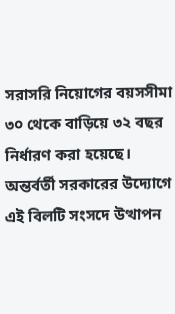সরাসরি নিয়োগের বয়সসীমা ৩০ থেকে বাড়িয়ে ৩২ বছর নির্ধারণ করা হয়েছে। অন্তর্বর্তী সরকারের উদ্যোগে এই বিলটি সংসদে উত্থাপন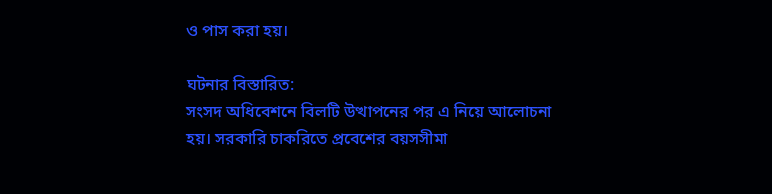ও পাস করা হয়।

ঘটনার বিস্তারিত:
সংসদ অধিবেশনে বিলটি উত্থাপনের পর এ নিয়ে আলোচনা হয়। সরকারি চাকরিতে প্রবেশের বয়সসীমা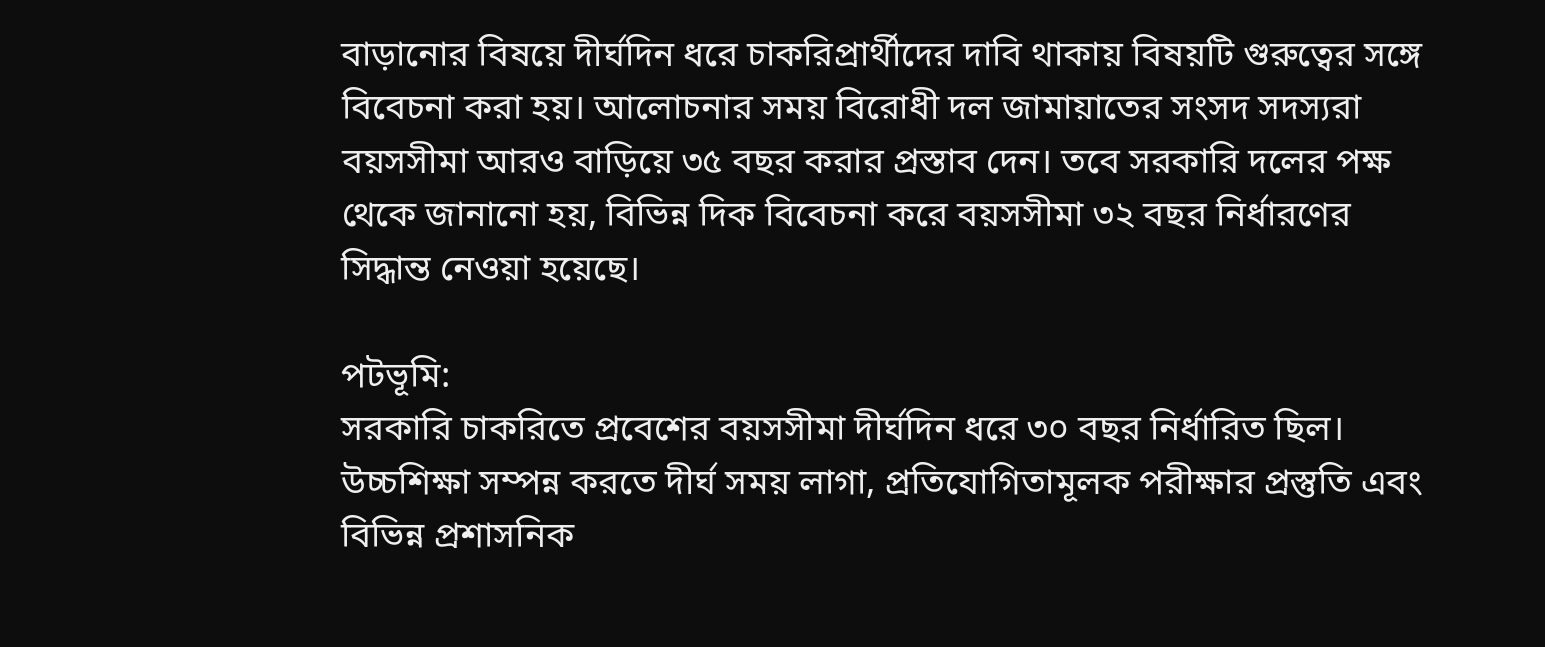বাড়ানোর বিষয়ে দীর্ঘদিন ধরে চাকরিপ্রার্থীদের দাবি থাকায় বিষয়টি গুরুত্বের সঙ্গে বিবেচনা করা হয়। আলোচনার সময় বিরোধী দল জামায়াতের সংসদ সদস্যরা বয়সসীমা আরও বাড়িয়ে ৩৫ বছর করার প্রস্তাব দেন। তবে সরকারি দলের পক্ষ থেকে জানানো হয়, বিভিন্ন দিক বিবেচনা করে বয়সসীমা ৩২ বছর নির্ধারণের সিদ্ধান্ত নেওয়া হয়েছে।

পটভূমি:
সরকারি চাকরিতে প্রবেশের বয়সসীমা দীর্ঘদিন ধরে ৩০ বছর নির্ধারিত ছিল। উচ্চশিক্ষা সম্পন্ন করতে দীর্ঘ সময় লাগা, প্রতিযোগিতামূলক পরীক্ষার প্রস্তুতি এবং বিভিন্ন প্রশাসনিক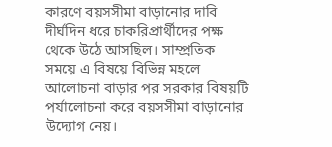কারণে বয়সসীমা বাড়ানোর দাবি দীর্ঘদিন ধরে চাকরিপ্রার্থীদের পক্ষ থেকে উঠে আসছিল। সাম্প্রতিক সময়ে এ বিষয়ে বিভিন্ন মহলে আলোচনা বাড়ার পর সরকার বিষয়টি পর্যালোচনা করে বয়সসীমা বাড়ানোর উদ্যোগ নেয়।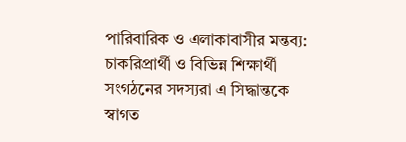পারিবারিক ও এলাকাবাসীর মন্তব্য:
চাকরিপ্রার্থী ও বিভিন্ন শিক্ষার্থী সংগঠনের সদস্যরা এ সিদ্ধান্তকে স্বাগত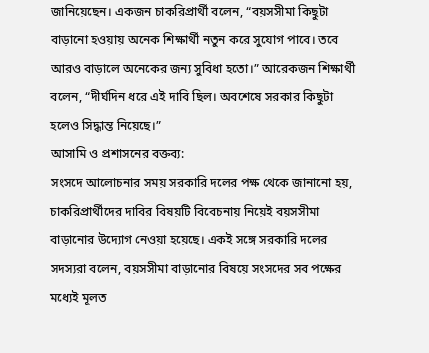জানিয়েছেন। একজন চাকরিপ্রার্থী বলেন, “বয়সসীমা কিছুটা বাড়ানো হওয়ায় অনেক শিক্ষার্থী নতুন করে সুযোগ পাবে। তবে আরও বাড়ালে অনেকের জন্য সুবিধা হতো।” আরেকজন শিক্ষার্থী বলেন, “দীর্ঘদিন ধরে এই দাবি ছিল। অবশেষে সরকার কিছুটা হলেও সিদ্ধান্ত নিয়েছে।”
আসামি ও প্রশাসনের বক্তব্য:
সংসদে আলোচনার সময় সরকারি দলের পক্ষ থেকে জানানো হয়, চাকরিপ্রার্থীদের দাবির বিষয়টি বিবেচনায় নিয়েই বয়সসীমা বাড়ানোর উদ্যোগ নেওয়া হয়েছে। একই সঙ্গে সরকারি দলের সদস্যরা বলেন, বয়সসীমা বাড়ানোর বিষয়ে সংসদের সব পক্ষের মধ্যেই মূলত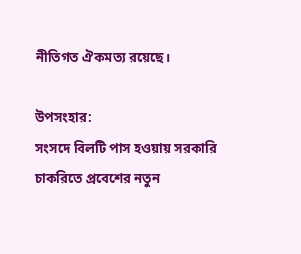নীতিগত ঐকমত্য রয়েছে।

উপসংহার:
সংসদে বিলটি পাস হওয়ায় সরকারি চাকরিতে প্রবেশের নতুন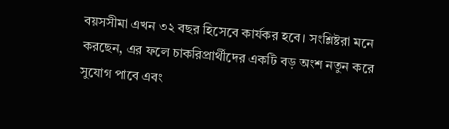বয়সসীমা এখন ৩২ বছর হিসেবে কার্যকর হবে। সংশ্লিষ্টরা মনে করছেন, এর ফলে চাকরিপ্রার্থীদের একটি বড় অংশ নতুন করে সুযোগ পাবে এবং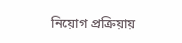নিয়োগ প্রক্রিয়ায়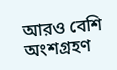আরও বেশি অংশগ্রহণ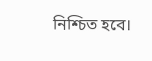নিশ্চিত হবে।